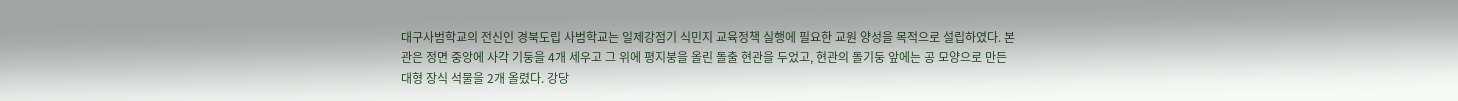대구사범학교의 전신인 경북도립 사범학교는 일제강점기 식민지 교육정책 실행에 필요한 교원 양성을 목적으로 설립하였다. 본관은 정면 중앙에 사각 기둥을 4개 세우고 그 위에 평지붕을 올린 돌출 현관을 두었고, 현관의 돌기둥 앞에는 공 모양으로 만든 대형 장식 석물을 2개 올렸다. 강당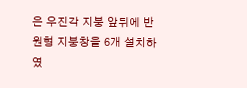은 우진각 지붕 앞뒤에 반원형 지붕창을 6개 설치하였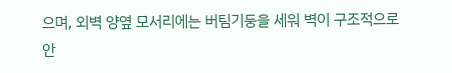으며, 외벽 양옆 모서리에는 버팀기둥을 세워 벽이 구조적으로 안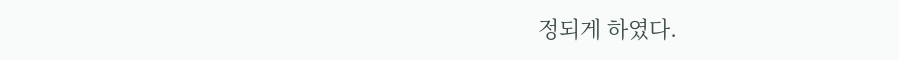정되게 하였다.